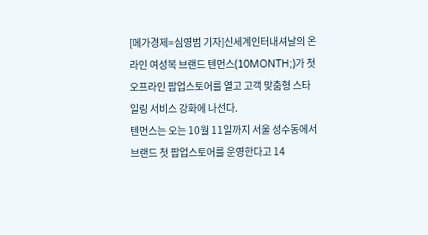[메가경제=심영범 기자]신세계인터내셔날의 온라인 여성복 브랜드 텐먼스(10MONTH;)가 첫 오프라인 팝업스토어를 열고 고객 맞춤형 스타일링 서비스 강화에 나선다.
텐먼스는 오는 10월 11일까지 서울 성수동에서 브랜드 첫 팝업스토어를 운영한다고 14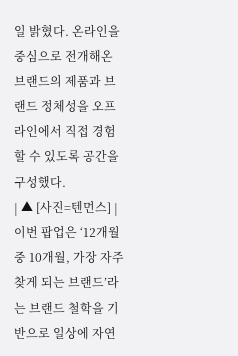일 밝혔다. 온라인을 중심으로 전개해온 브랜드의 제품과 브랜드 정체성을 오프라인에서 직접 경험할 수 있도록 공간을 구성했다.
| ▲ [사진=텐먼스] |
이번 팝업은 ‘12개월 중 10개월, 가장 자주 찾게 되는 브랜드’라는 브랜드 철학을 기반으로 일상에 자연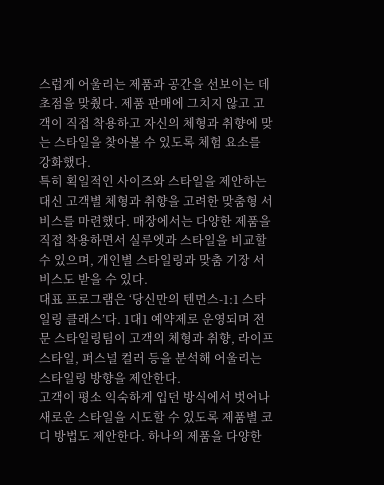스럽게 어울리는 제품과 공간을 선보이는 데 초점을 맞췄다. 제품 판매에 그치지 않고 고객이 직접 착용하고 자신의 체형과 취향에 맞는 스타일을 찾아볼 수 있도록 체험 요소를 강화했다.
특히 획일적인 사이즈와 스타일을 제안하는 대신 고객별 체형과 취향을 고려한 맞춤형 서비스를 마련했다. 매장에서는 다양한 제품을 직접 착용하면서 실루엣과 스타일을 비교할 수 있으며, 개인별 스타일링과 맞춤 기장 서비스도 받을 수 있다.
대표 프로그램은 ‘당신만의 텐먼스-1:1 스타일링 클래스’다. 1대1 예약제로 운영되며 전문 스타일링팀이 고객의 체형과 취향, 라이프스타일, 퍼스널 컬러 등을 분석해 어울리는 스타일링 방향을 제안한다.
고객이 평소 익숙하게 입던 방식에서 벗어나 새로운 스타일을 시도할 수 있도록 제품별 코디 방법도 제안한다. 하나의 제품을 다양한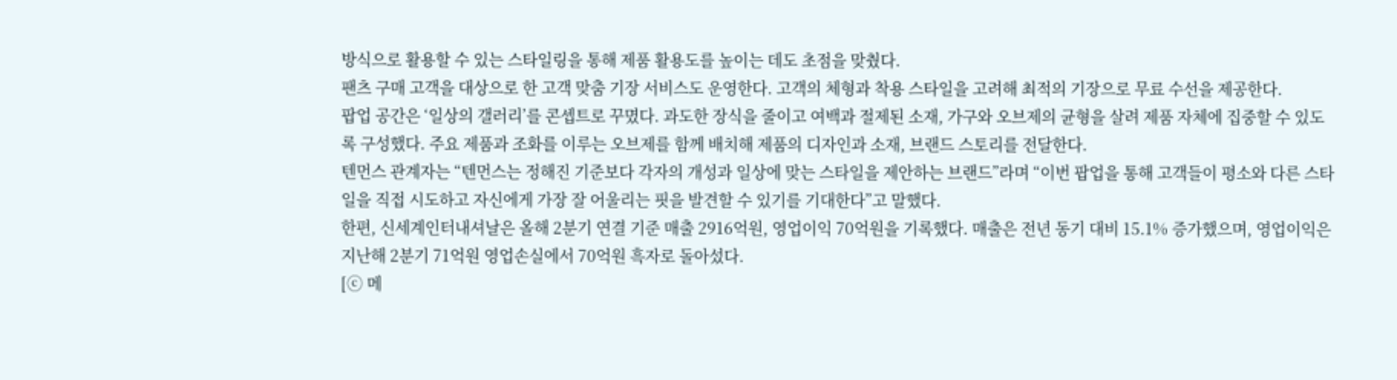방식으로 활용할 수 있는 스타일링을 통해 제품 활용도를 높이는 데도 초점을 맞췄다.
팬츠 구매 고객을 대상으로 한 고객 맞춤 기장 서비스도 운영한다. 고객의 체형과 착용 스타일을 고려해 최적의 기장으로 무료 수선을 제공한다.
팝업 공간은 ‘일상의 갤러리’를 콘셉트로 꾸몄다. 과도한 장식을 줄이고 여백과 절제된 소재, 가구와 오브제의 균형을 살려 제품 자체에 집중할 수 있도록 구성했다. 주요 제품과 조화를 이루는 오브제를 함께 배치해 제품의 디자인과 소재, 브랜드 스토리를 전달한다.
텐먼스 관계자는 “텐먼스는 정해진 기준보다 각자의 개성과 일상에 맞는 스타일을 제안하는 브랜드”라며 “이번 팝업을 통해 고객들이 평소와 다른 스타일을 직접 시도하고 자신에게 가장 잘 어울리는 핏을 발견할 수 있기를 기대한다”고 말했다.
한편, 신세계인터내셔날은 올해 2분기 연결 기준 매출 2916억원, 영업이익 70억원을 기록했다. 매출은 전년 동기 대비 15.1% 증가했으며, 영업이익은 지난해 2분기 71억원 영업손실에서 70억원 흑자로 돌아섰다.
[ⓒ 메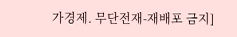가경제. 무단전재-재배포 금지]